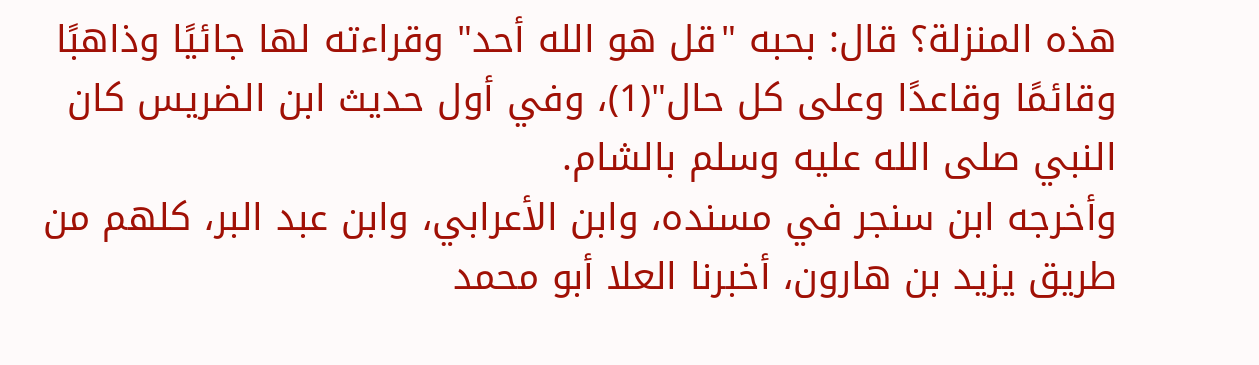هذه المنزلة؟ قال: بحبه "قل هو الله أحد" وقراءته لها جائيًا وذاهبًا وقائمًا وقاعدًا وعلى كل حال"(1)، وفي أول حديث ابن الضريس كان النبي صلى الله عليه وسلم بالشام.
وأخرجه ابن سنجر في مسنده، وابن الأعرابي، وابن عبد البر، كلهم من طريق يزيد بن هارون، أخبرنا العلا أبو محمد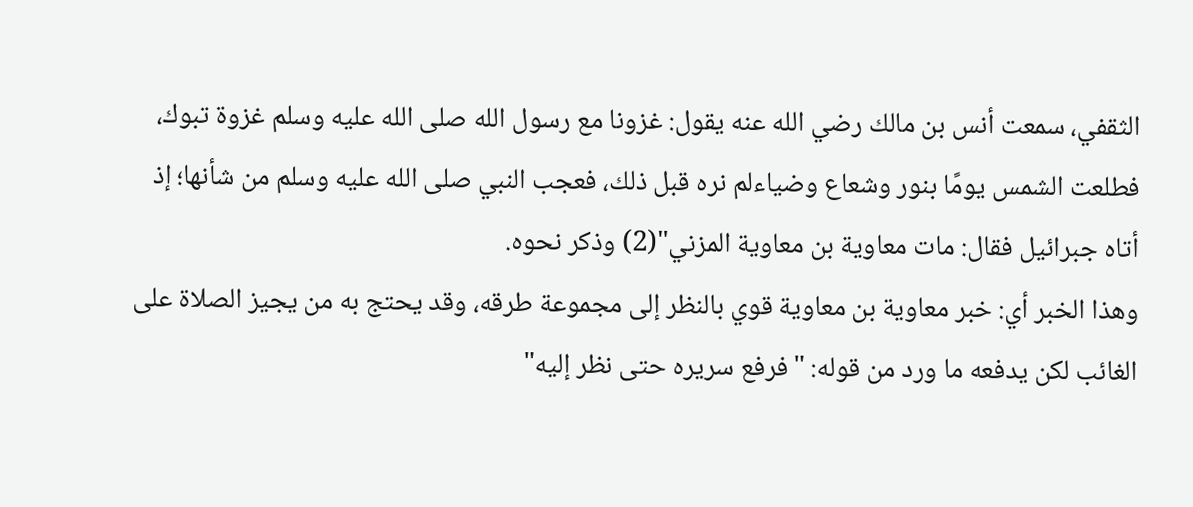الثقفي، سمعت أنس بن مالك رضي الله عنه يقول: غزونا مع رسول الله صلى الله عليه وسلم غزوة تبوك، فطلعت الشمس يومًا بنور وشعاع وضياءلم نره قبل ذلك، فعجب النبي صلى الله عليه وسلم من شأنها؛ إذ أتاه جبرائيل فقال: مات معاوية بن معاوية المزني"(2) وذكر نحوه.
وهذا الخبر أي: خبر معاوية بن معاوية قوي بالنظر إلى مجموعة طرقه، وقد يحتج به من يجيز الصلاة على الغائب لكن يدفعه ما ورد من قوله: "فرفع سريره حتى نظر إليه"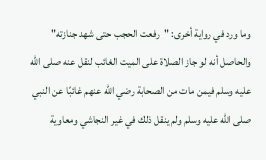وما ورد في رواية أخرى: "رفعت الحجب حتى شهد جنازته" والحاصل أنه لو جاز الصلاة على الميت الغائب لنقل عنه صلى الله عليه وسلم فيمن مات من الصحابة رضي الله عنهم غائبًا عن النبي صلى الله عليه وسلم ولم ينقل ذلك في غير النجاشي ومعاوية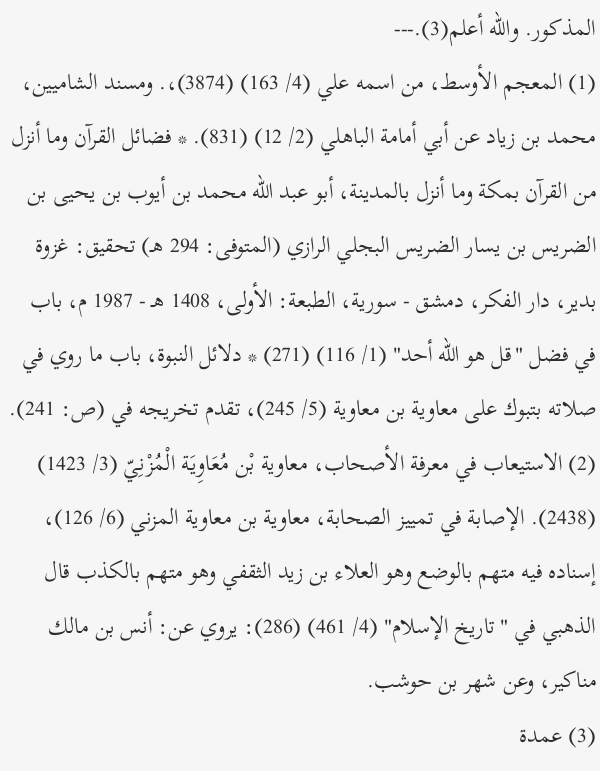المذكور. والله أعلم(3).---
(1) المعجم الأوسط، من اسمه علي (4/ 163) (3874)،. ومسند الشاميين، محمد بن زياد عن أبي أمامة الباهلي (2/ 12) (831). * فضائل القرآن وما أنزل من القرآن بمكة وما أنزل بالمدينة، أبو عبد الله محمد بن أيوب بن يحيى بن الضريس بن يسار الضريس البجلي الرازي (المتوفى: 294 هـ) تحقيق: غزوة بدير، دار الفكر، دمشق - سورية، الطبعة: الأولى، 1408 هـ - 1987 م، باب في فضل "قل هو الله أحد" (1/ 116) (271) * دلائل النبوة، باب ما روي في صلاته بتبوك على معاوية بن معاوية (5/ 245)، تقدم تخريجه في (ص: 241).
(2) الاستيعاب في معرفة الأصحاب، معاوية بْن مُعَاوِيَة الْمُزْنِيّ (3/ 1423) (2438). الإصابة في تمييز الصحابة، معاوية بن معاوية المزني (6/ 126)، إسناده فيه متهم بالوضع وهو العلاء بن زيد الثقفي وهو متهم بالكذب قال الذهبي في "تاريخ الإسلام" (4/ 461) (286): يروي عن: أنس بن مالك مناكير، وعن شهر بن حوشب.
(3) عمدة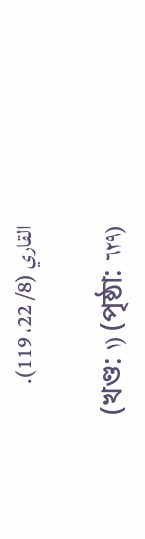القاري (8/ 22، 119).

(খণ্ড: ١) (পৃষ্ঠা: ٦٢٩)